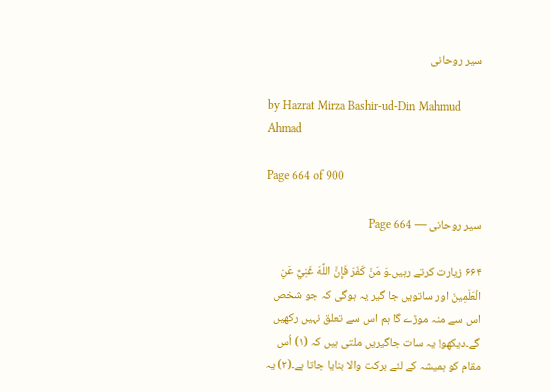سیر روحانی

by Hazrat Mirza Bashir-ud-Din Mahmud Ahmad

Page 664 of 900

سیر روحانی — Page 664

۶۶۴ زیارت کرتے رہیں۔وَ مَنْ كَفَرَ فَإِنَّ اللَّهَ غَنِيٌّ عَنِ الْعَلَمِینَ اور ساتویں جا گیر یہ ہوگی کہ جو شخص اس سے منہ موڑے گا ہم اس سے تعلق نہیں رکھیں گے۔دیکھو! یہ سات جاگیریں ملتی ہیں کہ (۱) اُس مقام کو ہمیشہ کے لئے برکت والا بنایا جاتا ہے۔(۲) یہ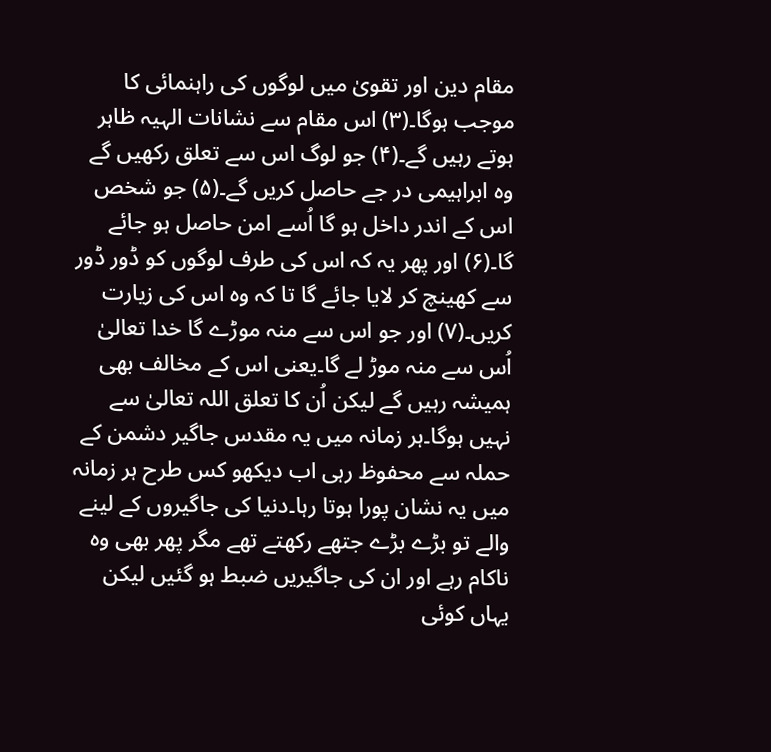مقام دین اور تقویٰ میں لوگوں کی راہنمائی کا موجب ہوگا۔(۳) اس مقام سے نشانات الہیہ ظاہر ہوتے رہیں گے۔(۴) جو لوگ اس سے تعلق رکھیں گے وہ ابراہیمی در جے حاصل کریں گے۔(۵) جو شخص اس کے اندر داخل ہو گا اُسے امن حاصل ہو جائے گا۔(۶) اور پھر یہ کہ اس کی طرف لوگوں کو ڈور ڈور سے کھینچ کر لایا جائے گا تا کہ وہ اس کی زیارت کریں۔(۷) اور جو اس سے منہ موڑے گا خدا تعالیٰ اُس سے منہ موڑ لے گا۔یعنی اس کے مخالف بھی ہمیشہ رہیں گے لیکن اُن کا تعلق اللہ تعالیٰ سے نہیں ہوگا۔ہر زمانہ میں یہ مقدس جاگیر دشمن کے حملہ سے محفوظ رہی اب دیکھو کس طرح ہر زمانہ میں یہ نشان پورا ہوتا رہا۔دنیا کی جاگیروں کے لینے والے تو بڑے بڑے جتھے رکھتے تھے مگر پھر بھی وہ ناکام رہے اور ان کی جاگیریں ضبط ہو گئیں لیکن یہاں کوئی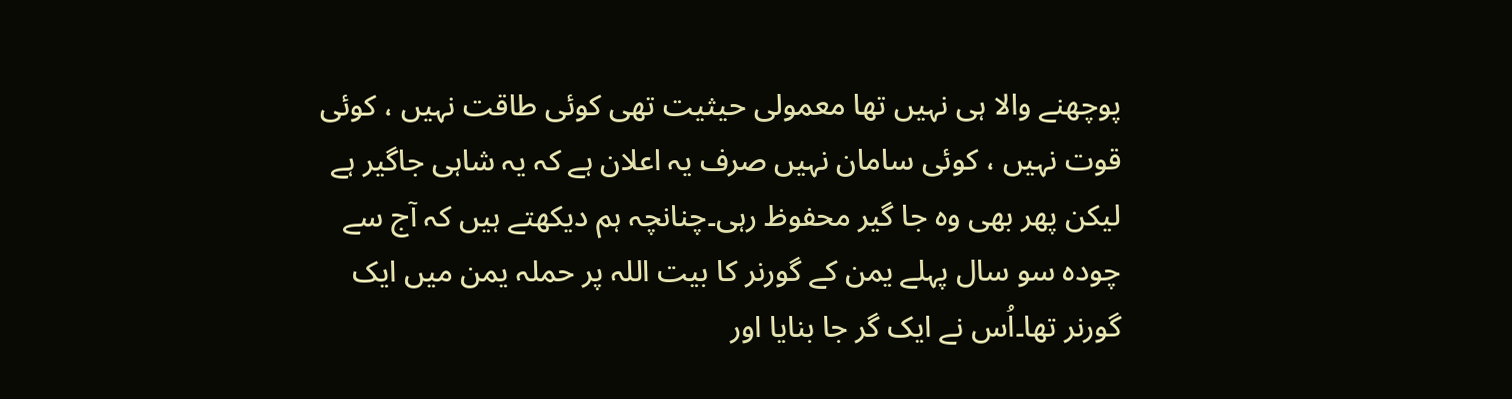پوچھنے والا ہی نہیں تھا معمولی حیثیت تھی کوئی طاقت نہیں ، کوئی قوت نہیں ، کوئی سامان نہیں صرف یہ اعلان ہے کہ یہ شاہی جاگیر ہے لیکن پھر بھی وہ جا گیر محفوظ رہی۔چنانچہ ہم دیکھتے ہیں کہ آج سے چودہ سو سال پہلے یمن کے گورنر کا بیت اللہ پر حملہ یمن میں ایک گورنر تھا۔اُس نے ایک گر جا بنایا اور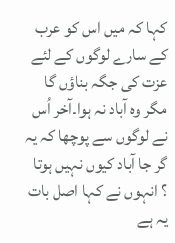کہا کہ میں اس کو عرب کے سارے لوگوں کے لئے عزت کی جگہ بناؤں گا مگر وہ آباد نہ ہوا۔آخر اُس نے لوگوں سے پوچھا کہ یہ گر جا آباد کیوں نہیں ہوتا ؟ انہوں نے کہا اصل بات یہ ہے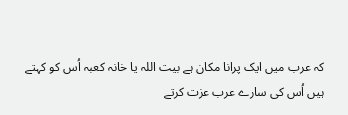کہ عرب میں ایک پرانا مکان ہے بیت اللہ یا خانہ کعبہ اُس کو کہتے ہیں اُس کی سارے عرب عزت کرتے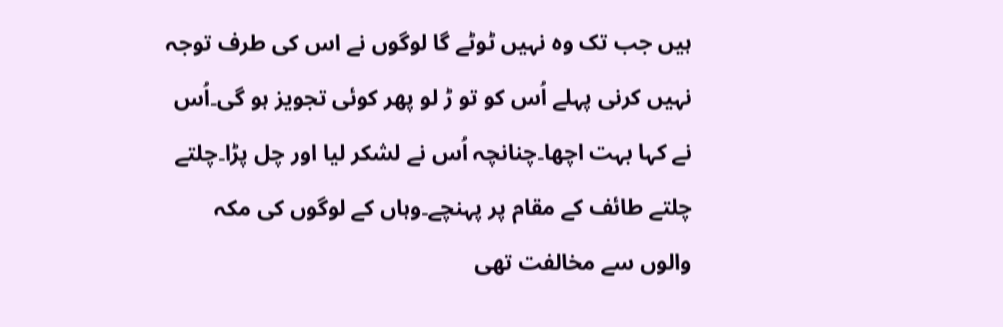ہیں جب تک وہ نہیں ٹوٹے گا لوگوں نے اس کی طرف توجہ نہیں کرنی پہلے اُس کو تو ڑ لو پھر کوئی تجویز ہو گی۔اُس نے کہا بہت اچھا۔چنانچہ اُس نے لشکر لیا اور چل پڑا۔چلتے چلتے طائف کے مقام پر پہنچے۔وہاں کے لوگوں کی مکہ والوں سے مخالفت تھی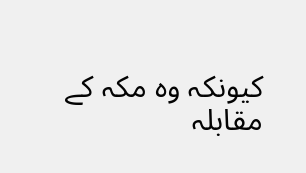کیونکہ وہ مکہ کے مقابلہ